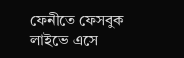ফেনীতে ফেসবুক লাইভে এসে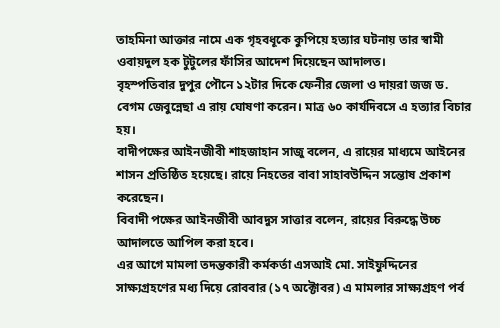তাহমিনা আক্তার নামে এক গৃহবধূকে কুপিয়ে হত্যার ঘটনায় তার স্বামী ওবায়দুল হক টুটুলের ফাঁসির আদেশ দিয়েছেন আদালত।
বৃহস্পতিবার দুপুর পৌনে ১২টার দিকে ফেনীর জেলা ও দায়রা জজ ড. বেগম জেবুন্নেছা এ রায় ঘোষণা করেন। মাত্র ৬০ কার্যদিবসে এ হত্যার বিচার হয়।
বাদীপক্ষের আইনজীবী শাহজাহান সাজু বলেন, এ রায়ের মাধ্যমে আইনের শাসন প্রতিষ্ঠিত হয়েছে। রায়ে নিহতের বাবা সাহাবউদ্দিন সন্তোষ প্রকাশ করেছেন।
বিবাদী পক্ষের আইনজীবী আবদুস সাত্তার বলেন, রায়ের বিরুদ্ধে উচ্চ আদালতে আপিল করা হবে।
এর আগে মামলা তদন্তকারী কর্মকর্তা এসআই মো. সাইফুদ্দিনের সাক্ষ্যগ্রহণের মধ্য দিয়ে রোববার (১৭ অক্টোবর) এ মামলার সাক্ষ্যগ্রহণ পর্ব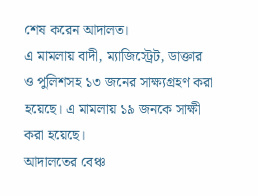শেষ করেন আদালত।
এ মামলায় বাদী, ম্যাজিস্ট্রেট, ডাক্তার ও পুলিশসহ ১৩ জনের সাক্ষ্যগ্রহণ করা হয়েছে। এ মামলায় ১৯ জনকে সাক্ষী করা হয়েছে।
আদালতের বেঞ্চ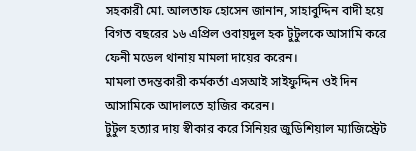সহকারী মো. আলতাফ হোসেন জানান, সাহাবুদ্দিন বাদী হয়ে বিগত বছরের ১৬ এপ্রিল ওবায়দুল হক টুটুলকে আসামি করে ফেনী মডেল থানায় মামলা দায়ের করেন।
মামলা তদন্তকারী কর্মকর্তা এসআই সাইফুদ্দিন ওই দিন আসামিকে আদালতে হাজির করেন।
টুটুল হত্যার দায় স্বীকার করে সিনিয়র জুডিশিয়াল ম্যাজিস্ট্রেট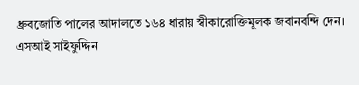ধ্রুবজোতি পালের আদালতে ১৬৪ ধারায় স্বীকারোক্তিমূলক জবানবন্দি দেন।
এসআই সাইফুদ্দিন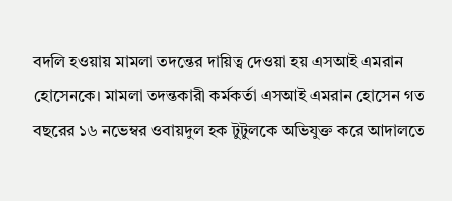বদলি হওয়ায় মামলা তদন্তের দায়িত্ব দেওয়া হয় এসআই এমরান হোসেনকে। মামলা তদন্তকারী কর্মকর্তা এসআই এমরান হোসেন গত বছরের ১৬ নভেম্বর ওবায়দুল হক টুটুলকে অভিযুক্ত করে আদালতে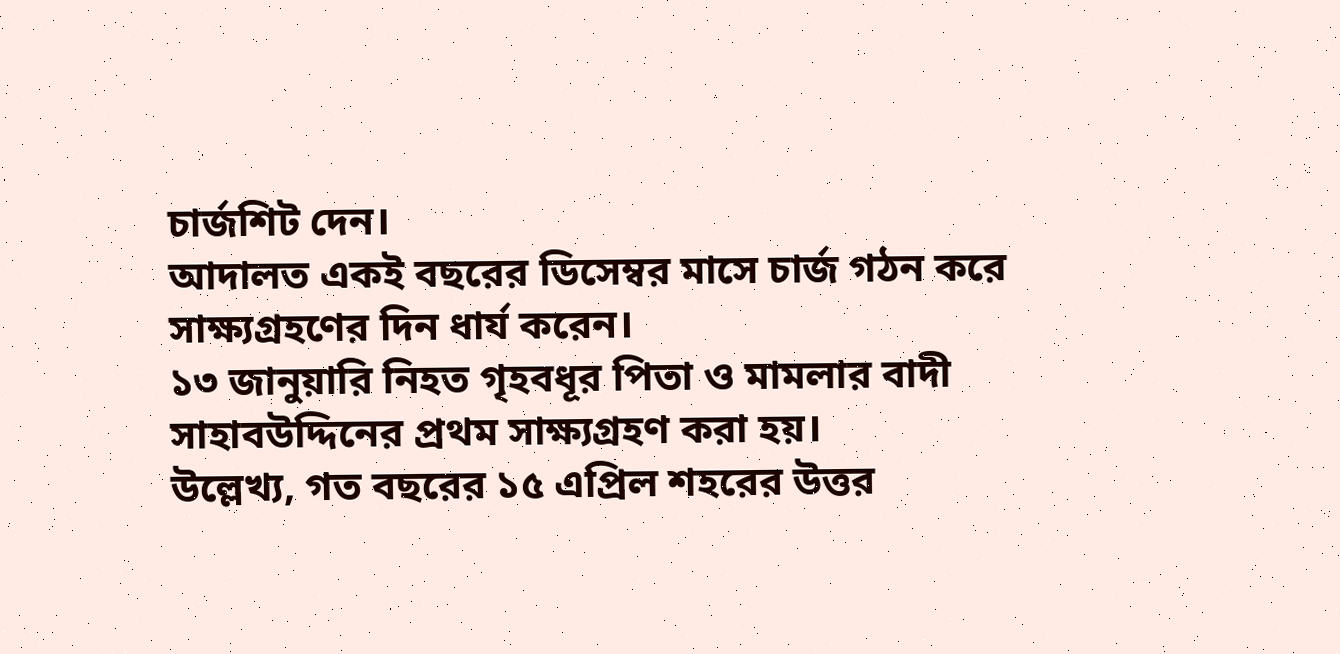চার্জশিট দেন।
আদালত একই বছরের ডিসেম্বর মাসে চার্জ গঠন করে সাক্ষ্যগ্রহণের দিন ধার্য করেন।
১৩ জানুয়ারি নিহত গৃহবধূর পিতা ও মামলার বাদী সাহাবউদ্দিনের প্রথম সাক্ষ্যগ্রহণ করা হয়।
উল্লেখ্য, গত বছরের ১৫ এপ্রিল শহরের উত্তর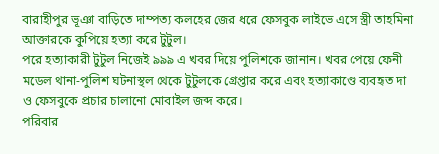বারাহীপুর ভূঞা বাড়িতে দাম্পত্য কলহের জের ধরে ফেসবুক লাইভে এসে স্ত্রী তাহমিনা আক্তারকে কুপিয়ে হত্যা করে টুটুল।
পরে হত্যাকারী টুটুল নিজেই ৯৯৯ এ খবর দিয়ে পুলিশকে জানান। খবর পেয়ে ফেনী মডেল থানা-পুলিশ ঘটনাস্থল থেকে টুটুলকে গ্রেপ্তার করে এবং হত্যাকাণ্ডে ব্যবহৃত দা ও ফেসবুকে প্রচার চালানো মোবাইল জব্দ করে।
পরিবার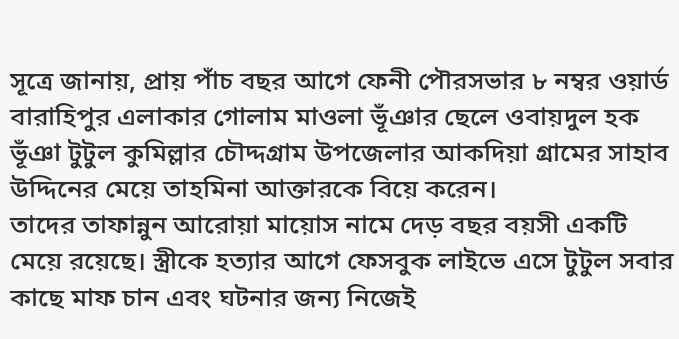সূত্রে জানায়, প্রায় পাঁচ বছর আগে ফেনী পৌরসভার ৮ নম্বর ওয়ার্ড বারাহিপুর এলাকার গোলাম মাওলা ভূঁঞার ছেলে ওবায়দুল হক ভূঁঞা টুটুল কুমিল্লার চৌদ্দগ্রাম উপজেলার আকদিয়া গ্রামের সাহাব উদ্দিনের মেয়ে তাহমিনা আক্তারকে বিয়ে করেন।
তাদের তাফান্নুন আরোয়া মায়োস নামে দেড় বছর বয়সী একটি মেয়ে রয়েছে। স্ত্রীকে হত্যার আগে ফেসবুক লাইভে এসে টুটুল সবার কাছে মাফ চান এবং ঘটনার জন্য নিজেই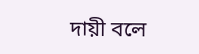দায়ী বলে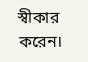স্বীকার করেন।